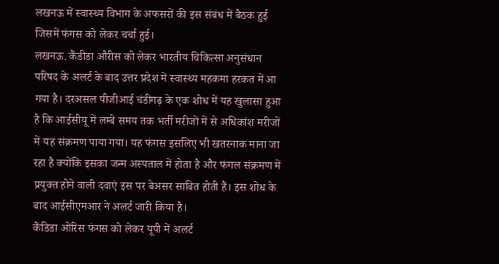लखनऊ में स्वास्थ्य विभाग के अफसरों की इस संबंध में बैठक हुई जिसमें फंगस को लेकर चर्चा हुई।
लखनऊ. कैंडीडा औरीस को लेकर भारतीय चिकित्सा अनुसंधान परिषद के अलर्ट के बाद उत्तर प्रदेश में स्वास्थ्य महकमा हरकत में आ गया है। दरअसल पीजीआई चंडीगढ़ के एक शोध में यह खुलासा हुआ है कि आईसीयू में लम्बे समय तक भर्ती मरीजों में से अधिकांश मरीजों में यह संक्रमण पाया गया। यह फंगस इसलिए भी खतरनाक माना जा रहा है क्योंकि इसका जन्म अस्पताल में होता है और फंगल संक्रमण में प्रयुक्त होने वाली दवाएं इस पर बेअसर साबित होती हैं। इस शोध के बाद आईसीएमआर ने अलर्ट जारी किया है।
कैंडिडा ओरिस फंगस को लेकर यूपी में अलर्ट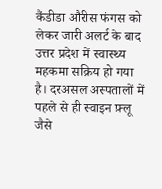कैंडीडा औरीस फंगस को लेकर जारी अलर्ट के बाद उत्तर प्रदेश में स्वास्थ्य महकमा सक्रिय हो गया है। दरअसल अस्पतालों में पहले से ही स्वाइन फ़्लू जैसे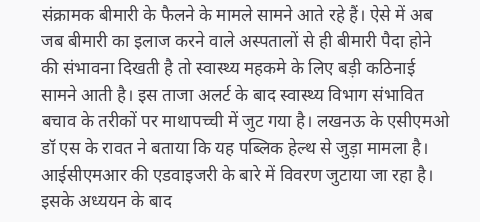संक्रामक बीमारी के फैलने के मामले सामने आते रहे हैं। ऐसे में अब जब बीमारी का इलाज करने वाले अस्पतालों से ही बीमारी पैदा होने की संभावना दिखती है तो स्वास्थ्य महकमे के लिए बड़ी कठिनाई सामने आती है। इस ताजा अलर्ट के बाद स्वास्थ्य विभाग संभावित बचाव के तरीकों पर माथापच्ची में जुट गया है। लखनऊ के एसीएमओ डॉ एस के रावत ने बताया कि यह पब्लिक हेल्थ से जुड़ा मामला है। आईसीएमआर की एडवाइजरी के बारे में विवरण जुटाया जा रहा है। इसके अध्ययन के बाद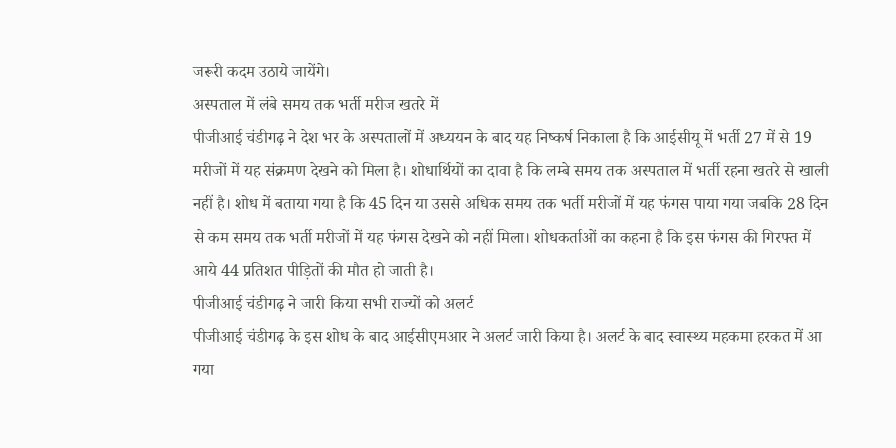जरूरी कदम उठाये जायेंगे।
अस्पताल में लंबे समय तक भर्ती मरीज खतरे में
पीजीआई चंडीगढ़ ने देश भर के अस्पतालों में अध्ययन के बाद यह निष्कर्ष निकाला है कि आईसीयू में भर्ती 27 में से 19 मरीजों में यह संक्रमण देखने को मिला है। शोधार्थियों का दावा है कि लम्बे समय तक अस्पताल में भर्ती रहना खतरे से खाली नहीं है। शोध में बताया गया है कि 45 दिन या उससे अधिक समय तक भर्ती मरीजों में यह फंगस पाया गया जबकि 28 दिन से कम समय तक भर्ती मरीजों में यह फंगस देखने को नहीं मिला। शोधकर्ताओं का कहना है कि इस फंगस की गिरफ्त में आये 44 प्रतिशत पीड़ितों की मौत हो जाती है।
पीजीआई चंडीगढ़ ने जारी किया सभी राज्यों को अलर्ट
पीजीआई चंडीगढ़ के इस शोध के बाद आईसीएमआर ने अलर्ट जारी किया है। अलर्ट के बाद स्वास्थ्य महकमा हरकत में आ गया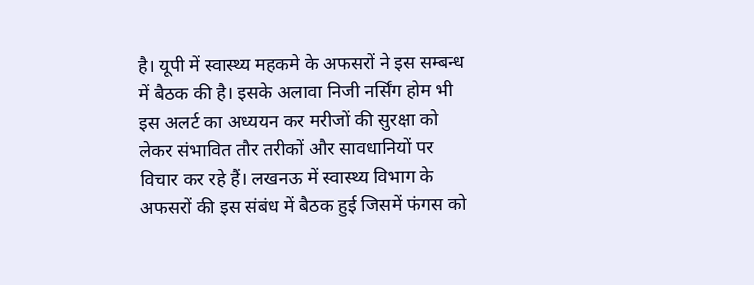है। यूपी में स्वास्थ्य महकमे के अफसरों ने इस सम्बन्ध में बैठक की है। इसके अलावा निजी नर्सिंग होम भी इस अलर्ट का अध्ययन कर मरीजों की सुरक्षा को लेकर संभावित तौर तरीकों और सावधानियों पर विचार कर रहे हैं। लखनऊ में स्वास्थ्य विभाग के अफसरों की इस संबंध में बैठक हुई जिसमें फंगस को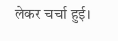लेकर चर्चा हुई।